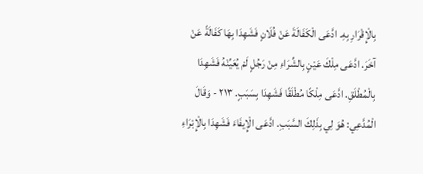بِالْإِقْرَارِ بِهِ. ادَّعَى الْكَفَالَةَ عَنْ فُلَانٍ فَشَهِدَا بِهَا كَفَالَةً عَنْ آخَرَ. ادَّعَى مِلْكَ عَيْنٍ بِالشِّرَاءِ مِنْ رَجُلٍ لَمْ يُعَيِّنْهُ فَشَهِدَا بِالْمُطْلَقِ. ادَّعَى مِلْكًا مُطْلَقًا فَشَهِدَا بِسَبَبٍ. ٢١٣ - وَقَالَ الْمُدَّعِي: هُوَ لِي بِذَلِكَ السَّبَبِ. ادَّعَى الْإِيفَاءَ فَشَهِدَا بِالْإِبْرَاءِ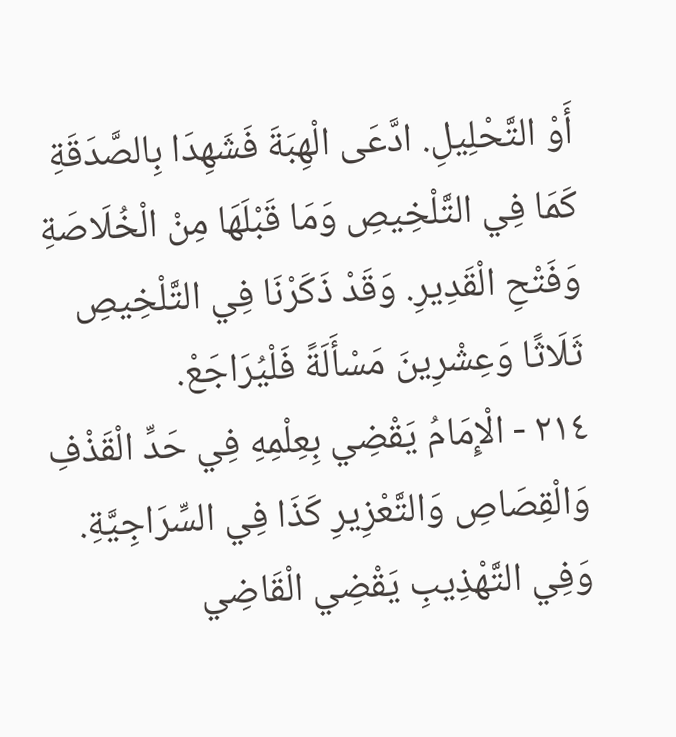أَوْ التَّحْلِيلِ. ادَّعَى الْهِبَةَ فَشَهِدَا بِالصَّدَقَةِ كَمَا فِي التَّلْخِيصِ وَمَا قَبْلَهَا مِنْ الْخُلَاصَةِ وَفَتْحِ الْقَدِيرِ. وَقَدْ ذَكَرْنَا فِي التَّلْخِيصِ ثَلَاثًا وَعِشْرِينَ مَسْأَلَةً فَلْيُرَاجَعْ.
٢١٤ - الْإِمَامُ يَقْضِي بِعِلْمِهِ فِي حَدِّ الْقَذْفِ وَالْقِصَاصِ وَالتَّعْزِيرِ كَذَا فِي السِّرَاجِيَّةِ. وَفِي التَّهْذِيبِ يَقْضِي الْقَاضِي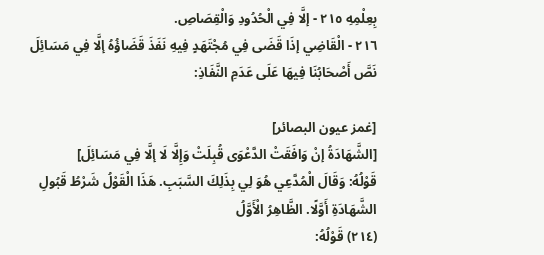بِعِلْمِهِ ٢١٥ - إلَّا فِي الْحُدُودِ وَالْقِصَاصِ.
٢١٦ - الْقَاضِي إذَا قَضَى فِي مُجْتَهَدٍ فِيهِ نَفَذَ قَضَاؤُهُ إلَّا فِي مَسَائِلَ نَصَّ أَصْحَابُنَا فِيهَا عَلَى عَدَمِ النَّفَاذِ:

[غمز عيون البصائر]
[الشَّهَادَةُ إنْ وَافَقَتْ الدَّعْوَى قُبِلَتْ وَإِلَّا لَا إلَّا فِي مَسَائِلَ]
قَوْلُهُ: وَقَالَ الْمُدَّعِي هُوَ لِي بِذَلِكَ السَّبَبِ. هَذَا الْقَوْلُ شَرْطُ قَبُولِ الشَّهَادَةِ أَوَّلًا. الظَّاهِرُ الْأَوَّلُ
(٢١٤) قَوْلُهُ: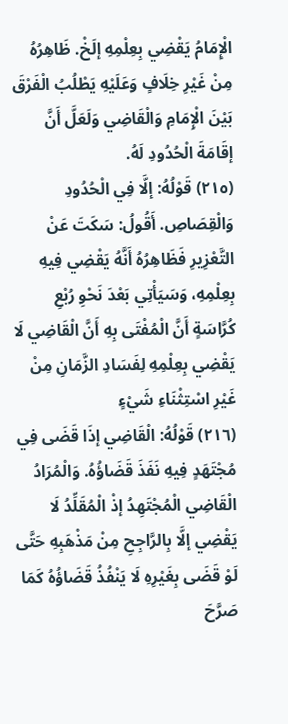الْإِمَامُ يَقْضِي بِعِلْمِهِ إلَخْ. ظَاهِرُهُ مِنْ غَيْرِ خِلَافٍ وَعَلَيْهِ يَطْلُبُ الْفَرْقَ بَيْنَ الْإِمَامِ وَالْقَاضِي وَلَعَلَّ أَنَّ إقَامَةَ الْحُدُودِ لَهُ.
(٢١٥) قَوْلُهُ: إلَّا فِي الْحُدُودِ وَالْقِصَاصِ. أَقُولُ: سَكَتَ عَنْ التَّعْزِيرِ فَظَاهِرُهُ أَنَّهُ يَقْضِي فِيهِ بِعِلْمِهِ، وَسَيَأْتِي بَعْدَ نَحْوِ رُبْعِ كُرَّاسَةٍ أَنَّ الْمُفْتَى بِهِ أَنَّ الْقَاضِي لَا يَقْضِي بِعِلْمِهِ لِفَسَادِ الزَّمَانِ مِنْ غَيْرِ اسْتِثْنَاءِ شَيْءٍ
(٢١٦) قَوْلُهُ: الْقَاضِي إذَا قَضَى فِي مُجْتَهَدٍ فِيهِ نَفَذَ قَضَاؤُهُ. وَالْمُرَادُ الْقَاضِي الْمُجْتَهِدُ إذْ الْمُقَلِّدُ لَا يَقْضِي إلَّا بِالرَّاجِحِ مِنْ مَذْهَبِهِ حَتَّى لَوْ قَضَى بِغَيْرِهِ لَا يَنْفُذُ قَضَاؤُهُ كَمَا صَرَّحَ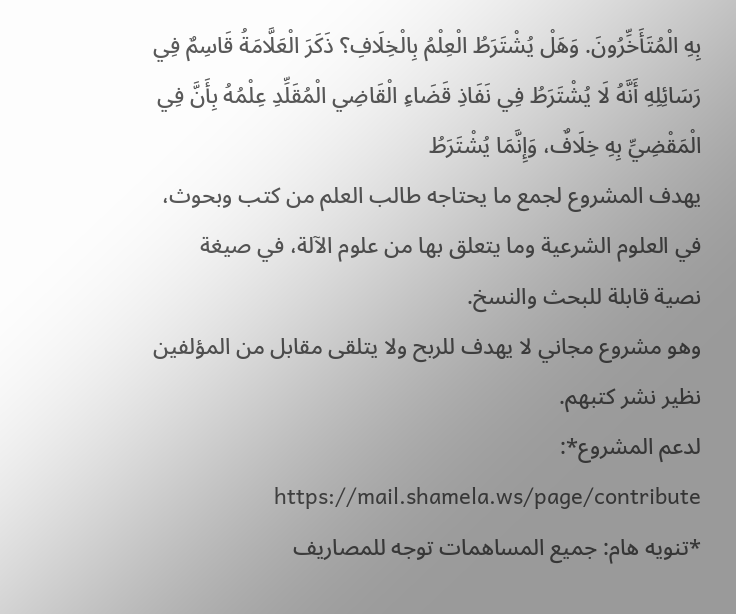بِهِ الْمُتَأَخِّرُونَ. وَهَلْ يُشْتَرَطُ الْعِلْمُ بِالْخِلَافِ؟ ذَكَرَ الْعَلَّامَةُ قَاسِمٌ فِي رَسَائِلِهِ أَنَّهُ لَا يُشْتَرَطُ فِي نَفَاذِ قَضَاءِ الْقَاضِي الْمُقَلِّدِ عِلْمُهُ بِأَنَّ فِي الْمَقْضِيِّ بِهِ خِلَافٌ، وَإِنَّمَا يُشْتَرَطُ
يهدف المشروع لجمع ما يحتاجه طالب العلم من كتب وبحوث، في العلوم الشرعية وما يتعلق بها من علوم الآلة، في صيغة نصية قابلة للبحث والنسخ.
وهو مشروع مجاني لا يهدف للربح ولا يتلقى مقابل من المؤلفين نظير نشر كتبهم.
لدعم المشروع*: https://mail.shamela.ws/page/contribute
*تنويه هام: جميع المساهمات توجه للمصاريف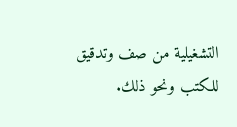التشغيلية من صف وتدقيق للكتب ونحو ذلك.